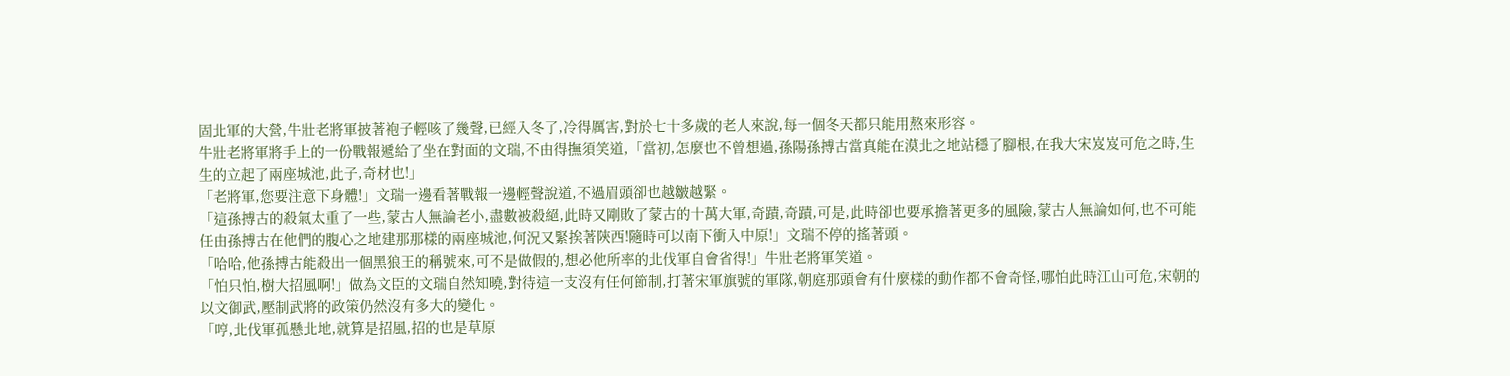固北軍的大營,牛壯老將軍披著袍子輕咳了幾聲,已經入冬了,冷得厲害,對於七十多歲的老人來說,每一個冬天都只能用熬來形容。
牛壯老將軍將手上的一份戰報遞給了坐在對面的文瑞,不由得撫須笑道,「當初,怎麼也不曾想過,孫陽孫搏古當真能在漠北之地站穩了腳根,在我大宋岌岌可危之時,生生的立起了兩座城池,此子,奇材也!」
「老將軍,您要注意下身體!」文瑞一邊看著戰報一邊輕聲說道,不過眉頭卻也越皺越緊。
「這孫搏古的殺氣太重了一些,蒙古人無論老小,盡數被殺絕,此時又剛敗了蒙古的十萬大軍,奇蹟,奇蹟,可是,此時卻也要承擔著更多的風險,蒙古人無論如何,也不可能任由孫搏古在他們的腹心之地建那那樣的兩座城池,何況又緊挨著陝西!隨時可以南下衝入中原!」文瑞不停的搖著頭。
「哈哈,他孫搏古能殺出一個黑狼王的稱號來,可不是做假的,想必他所率的北伐軍自會省得!」牛壯老將軍笑道。
「怕只怕,樹大招風啊!」做為文臣的文瑞自然知曉,對待這一支沒有任何節制,打著宋軍旗號的軍隊,朝庭那頭會有什麼樣的動作都不會奇怪,哪怕此時江山可危,宋朝的以文御武,壓制武將的政策仍然沒有多大的變化。
「哼,北伐軍孤懸北地,就算是招風,招的也是草原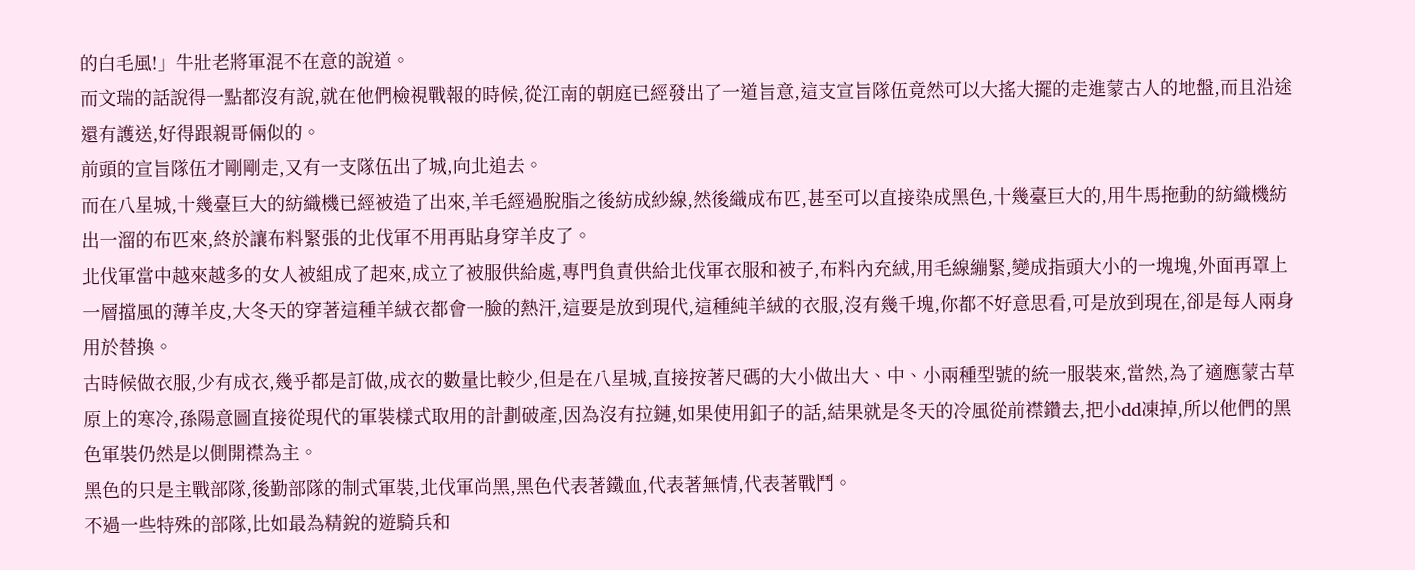的白毛風!」牛壯老將軍混不在意的說道。
而文瑞的話說得一點都沒有說,就在他們檢視戰報的時候,從江南的朝庭已經發出了一道旨意,這支宣旨隊伍竟然可以大搖大擺的走進蒙古人的地盤,而且沿途還有護送,好得跟親哥倆似的。
前頭的宣旨隊伍才剛剛走,又有一支隊伍出了城,向北追去。
而在八星城,十幾臺巨大的紡織機已經被造了出來,羊毛經過脫脂之後紡成紗線,然後織成布匹,甚至可以直接染成黑色,十幾臺巨大的,用牛馬拖動的紡織機紡出一溜的布匹來,終於讓布料緊張的北伐軍不用再貼身穿羊皮了。
北伐軍當中越來越多的女人被組成了起來,成立了被服供給處,專門負責供給北伐軍衣服和被子,布料內充絨,用毛線繃緊,變成指頭大小的一塊塊,外面再罩上一層擋風的薄羊皮,大冬天的穿著這種羊絨衣都會一臉的熱汗,這要是放到現代,這種純羊絨的衣服,沒有幾千塊,你都不好意思看,可是放到現在,卻是每人兩身用於替換。
古時候做衣服,少有成衣,幾乎都是訂做,成衣的數量比較少,但是在八星城,直接按著尺碼的大小做出大、中、小兩種型號的統一服裝來,當然,為了適應蒙古草原上的寒冷,孫陽意圖直接從現代的軍裝樣式取用的計劃破產,因為沒有拉鏈,如果使用釦子的話,結果就是冬天的冷風從前襟鑽去,把小dd凍掉,所以他們的黑色軍裝仍然是以側開襟為主。
黑色的只是主戰部隊,後勤部隊的制式軍裝,北伐軍尚黑,黑色代表著鐵血,代表著無情,代表著戰鬥。
不過一些特殊的部隊,比如最為精銳的遊騎兵和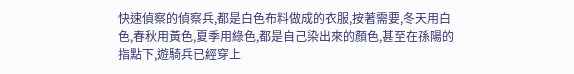快速偵察的偵察兵,都是白色布料做成的衣服,按著需要,冬天用白色,春秋用黃色,夏季用綠色,都是自己染出來的顏色,甚至在孫陽的指點下,遊騎兵已經穿上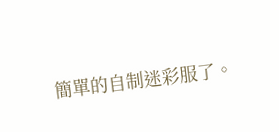簡單的自制迷彩服了。